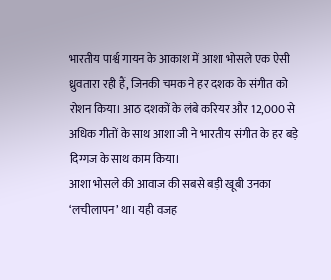भारतीय पार्श्व गायन के आकाश में आशा भोसले एक ऐसी ध्रुवतारा रही हैं, जिनकी चमक ने हर दशक के संगीत को रोशन किया। आठ दशकों के लंबे करियर और 12,000 से अधिक गीतों के साथ आशा जी ने भारतीय संगीत के हर बड़े दिग्गज के साथ काम किया।
आशा भोसले की आवाज की सबसे बड़ी खूबी उनका ‘लचीलापन’ था। यही वजह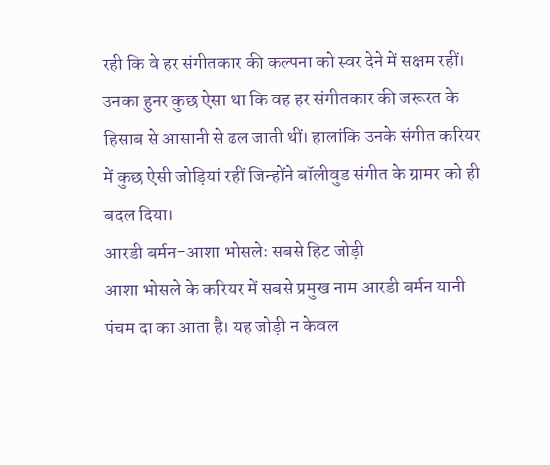रही कि वे हर संगीतकार की कल्पना को स्वर देने में सक्षम रहीं। उनका हुनर कुछ ऐसा था कि वह हर संगीतकार की जरूरत के हिसाब से आसानी से ढल जाती थीं। हालांकि उनके संगीत करियर में कुछ ऐसी जोड़ियां रहीं जिन्होंने बॉलीवुड संगीत के ग्रामर को ही बदल दिया।
आरडी बर्मन-आशा भोसलेः सबसे हिट जोड़ी
आशा भोसले के करियर में सबसे प्रमुख नाम आरडी बर्मन यानी पंचम दा का आता है। यह जोड़ी न केवल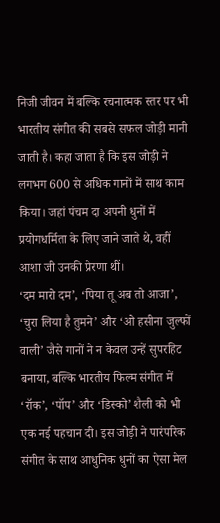निजी जीवन में बल्कि रचनात्मक स्तर पर भी भारतीय संगीत की सबसे सफल जोड़ी मानी जाती है। कहा जाता है कि इस जोड़ी ने लगभग 600 से अधिक गानों में साथ काम किया। जहां पंचम दा अपनी धुनों में प्रयोगधर्मिता के लिए जाने जाते थे, वहीं आशा जी उनकी प्रेरणा थीं।
‘दम मारो दम’, ‘पिया तू अब तो आजा’, ‘चुरा लिया है तुमने’ और ‘ओ हसीना जुल्फों वाली’ जैसे गानों ने न केवल उन्हें सुपरहिट बनाया, बल्कि भारतीय फिल्म संगीत में ‘रॉक’, ‘पॉप’ और ‘डिस्को’ शैली को भी एक नई पहचान दी। इस जोड़ी ने पारंपरिक संगीत के साथ आधुनिक धुनों का ऐसा मेल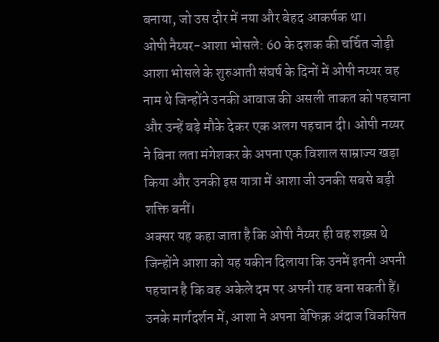बनाया, जो उस दौर में नया और बेहद आकर्षक था।
ओपी नैय्यर-आशा भोसले: 60 के दशक की चर्चित जोड़ी
आशा भोसले के शुरुआती संघर्ष के दिनों में ओपी नय्यर वह नाम थे जिन्होंने उनकी आवाज की असली ताकत को पहचाना और उन्हें बड़े मौके देकर एक अलग पहचान दी। ओपी नय्यर ने बिना लता मंगेशकर के अपना एक विशाल साम्राज्य खड़ा किया और उनकी इस यात्रा में आशा जी उनकी सबसे बड़ी शक्ति बनीं।
अक्सर यह कहा जाता है कि ओपी नैय्यर ही वह शख़्स थे जिन्होंने आशा को यह यकीन दिलाया कि उनमें इतनी अपनी पहचान है कि वह अकेले दम पर अपनी राह बना सकती हैं। उनके मार्गदर्शन में, आशा ने अपना बेफिक्र अंदाज विकसित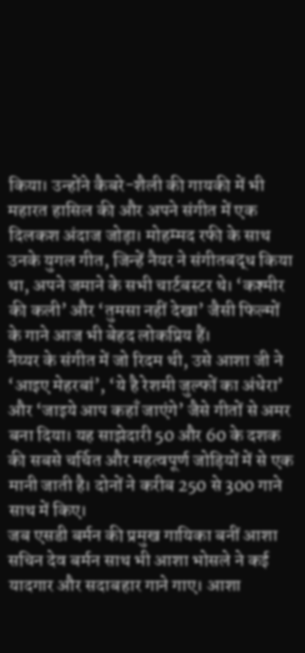किया। उन्होंने कैबरे-शैली की गायकी में भी महारत हासिल की और अपने संगीत में एक दिलकश अंदाज जोड़ा। मोहम्मद रफी के साथ उनके युगल गीत, जिन्हें नैयर ने संगीतबद्ध किया था, अपने जमाने के सभी चार्टबस्टर थे। ‘कश्मीर की कली’ और ‘तुमसा नहीं देखा’ जैसी फिल्मों के गाने आज भी बेहद लोकप्रिय हैं।
नैय्यर के संगीत में जो रिदम थी, उसे आशा जी ने ‘आइए मेहरबां’, ‘ये है रेशमी जुल्फों का अंधेरा’ और ‘जाइये आप कहाँ जाएंगे’ जैसे गीतों से अमर बना दिया। यह साझेदारी 50 और 60 के दशक की सबसे चर्चित और महत्वपूर्ण जोड़ियों में से एक मानी जाती है। दोनों ने करीब 250 से 300 गाने साथ में किए।
जब एसडी बर्मन की प्रमुख गायिका बनीं आशा
सचिन देव बर्मन साथ भी आशा भोसले ने कई यादगार और सदाबहार गाने गाए। आशा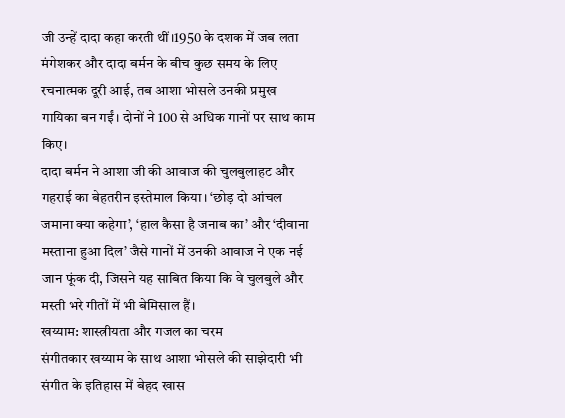जी उन्हें दादा कहा करती थीं।1950 के दशक में जब लता मंगेशकर और दादा बर्मन के बीच कुछ समय के लिए रचनात्मक दूरी आई, तब आशा भोसले उनकी प्रमुख गायिका बन गईं। दोनों ने 100 से अधिक गानों पर साथ काम किए।
दादा बर्मन ने आशा जी की आवाज की चुलबुलाहट और गहराई का बेहतरीन इस्तेमाल किया। ‘छोड़ दो आंचल जमाना क्या कहेगा’, ‘हाल कैसा है जनाब का’ और ‘दीवाना मस्ताना हुआ दिल’ जैसे गानों में उनकी आवाज ने एक नई जान फूंक दी, जिसने यह साबित किया कि वे चुलबुले और मस्ती भरे गीतों में भी बेमिसाल हैं।
खय्याम: शास्त्रीयता और गजल का चरम
संगीतकार खय्याम के साथ आशा भोसले की साझेदारी भी संगीत के इतिहास में बेहद खास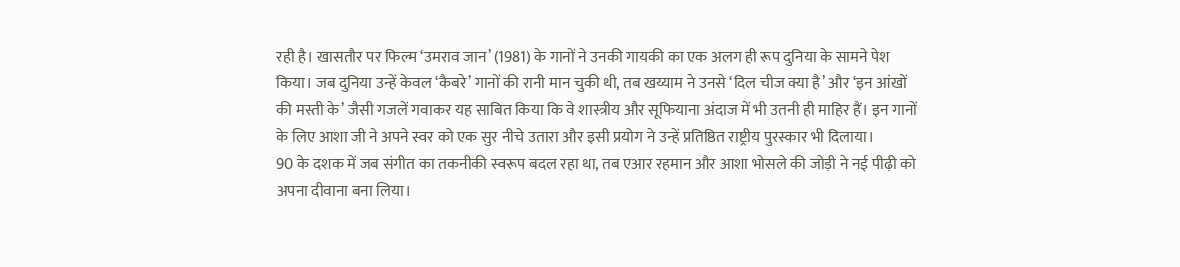रही है। खासतौर पर फिल्म ‘उमराव जान’ (1981) के गानों ने उनकी गायकी का एक अलग ही रूप दुनिया के सामने पेश किया। जब दुनिया उन्हें केवल ‘कैबरे’ गानों की रानी मान चुकी थी, तब खय्याम ने उनसे ‘दिल चीज क्या है’ और ‘इन आंखों की मस्ती के’ जैसी गजलें गवाकर यह साबित किया कि वे शास्त्रीय और सूफियाना अंदाज में भी उतनी ही माहिर हैं। इन गानों के लिए आशा जी ने अपने स्वर को एक सुर नीचे उतारा और इसी प्रयोग ने उन्हें प्रतिष्ठित राष्ट्रीय पुरस्कार भी दिलाया।
90 के दशक में जब संगीत का तकनीकी स्वरूप बदल रहा था, तब एआर रहमान और आशा भोसले की जोड़ी ने नई पीढ़ी को अपना दीवाना बना लिया।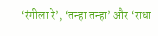‘रंगीला रे’, ‘तन्हा तन्हा’ और ‘राधा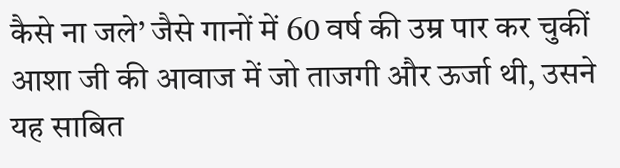कैसे ना जले’ जैसे गानों में 60 वर्ष की उम्र पार कर चुकीं आशा जी की आवाज में जो ताजगी और ऊर्जा थी, उसने यह साबित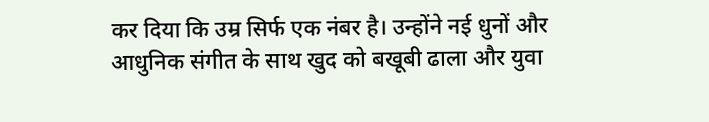कर दिया कि उम्र सिर्फ एक नंबर है। उन्होंने नई धुनों और आधुनिक संगीत के साथ खुद को बखूबी ढाला और युवा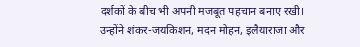दर्शकों के बीच भी अपनी मजबूत पहचान बनाए रखी। उन्होंने शंकर-जयकिशन, मदन मोहन, इलैयाराजा और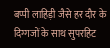बप्पी लाहिड़ी जैसे हर दौर के दिग्गजों के साथ सुपरहिट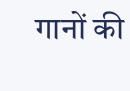गानों की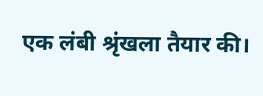एक लंबी श्रृंखला तैयार की।